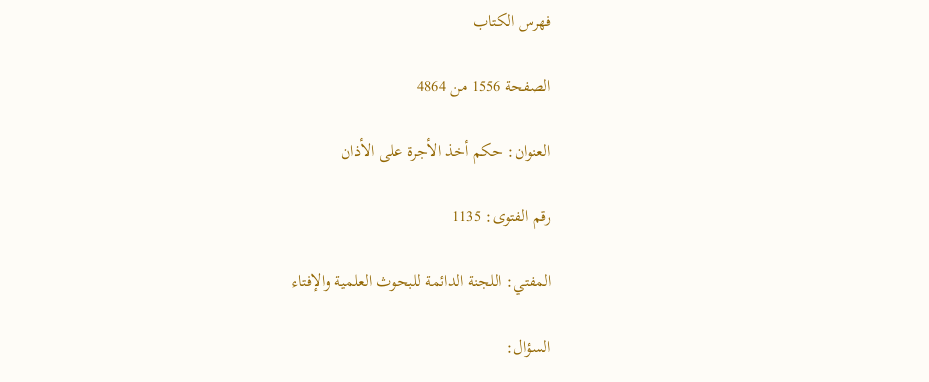فهرس الكتاب

الصفحة 1556 من 4864

العنوان: حكم أخذ الأجرة على الأذان

رقم الفتوى: 1135

المفتي: اللجنة الدائمة للبحوث العلمية والإفتاء

السؤال: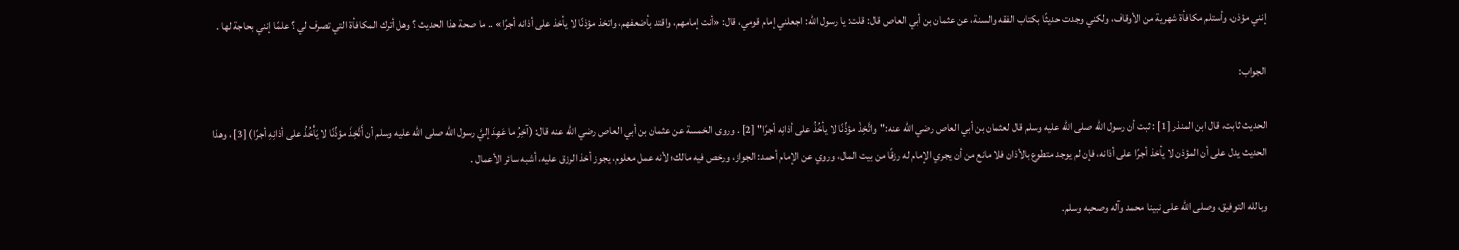إنني مؤذن، وأستلم مكافأة شهرية من الأوقاف، ولكني وجدت حديثًا بكتاب الفقه والسنة، عن عثمان بن أبي العاص قال: قلت: يا رسول الله: اجعلني إمام قومي، قال: «أنت إمامهم، واقتد بأضعفهم، واتخذ مؤذنًا لا يأخذ على أذانه أجرًا» .. ما صحة هذا الحديث ؟ وهل أترك المكافأة التي تصرف لي ؟ علمًا إنني بحاجة لها .

الجواب:

الحديث ثابت، قال ابن المنذر [1] : ثبت أن رسول الله صلى الله عليه وسلم قال لعثمان بن أبي العاص رضي الله عنه:"واتَّخِذْ مؤذِّنًا لا يأخُذُ على أذانِه أجرًا" [2] . وروى الخمسة عن عثمان بن أبي العاص رضي الله عنه قال: (آخِرُ ما عَهِدَ إليَّ رسول الله صلى الله عليه وسلم أن أَتَّخِذَ مؤذِّنًا لا يَأْخُذُ على أذانِهِ أجرًا) [3] ، وهذا الحديث يدل على أن المؤذن لا يأخذ أجرًا على أذانه، فإن لم يوجد متطوع بالأذان فلا مانع من أن يجري الإمام له رزقًا من بيت المال، وروي عن الإمام أحمد: الجواز، ورخص فيه مالك؛ لأنه عمل معلوم، يجوز أخذ الرزق عليه، أشبه سائر الأعمال .

وبالله التوفيق، وصلى الله على نبينا محمد وآله وصحبه وسلم.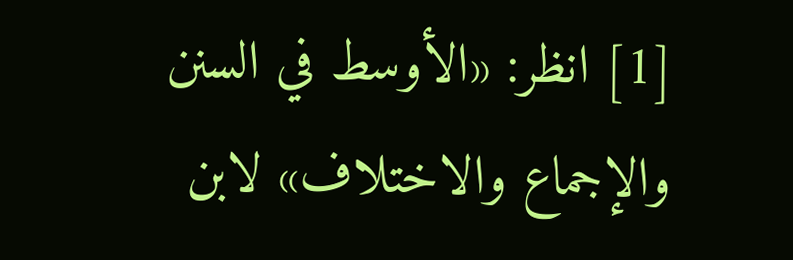[1] انظر: «الأوسط في السنن والإجماع والاختلاف» لابن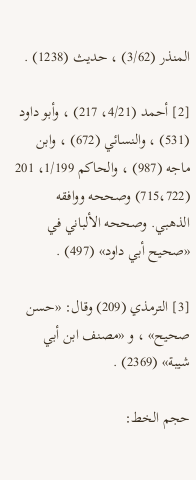المنذر (3/62) ، حديث (1238) .

[2] أحمد (4/21، 217) ، وأبو داود (531) ، والنسائي (672) ، وابن ماجه (987) ، والحاكم 1/199، 201 (715،722) وصححه ووافقه الذهبي. وصححه الألباني في «صحيح أبي داود» (497) .

[3] الترمذي (209) وقال: «حسن صحيح» ، و «مصنف ابن أبي شيبة» (2369) .

حجم الخط: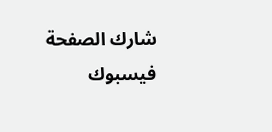شارك الصفحة
فيسبوك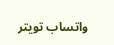واتساب تويتر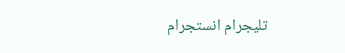تليجرام انستجرام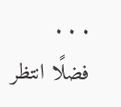. . .
فضلًا انتظر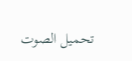تحميل الصوت